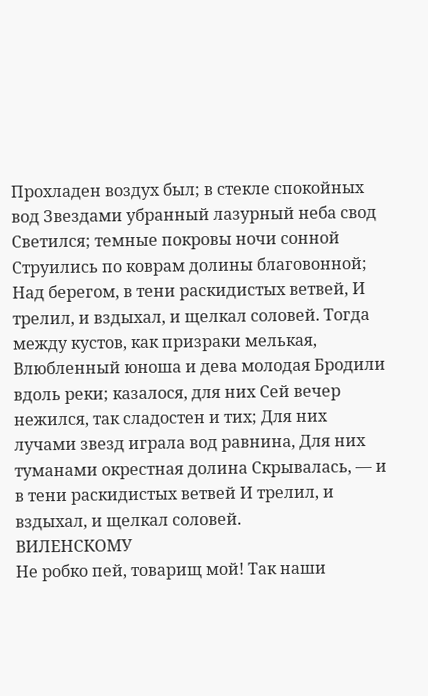Прохладен воздух был; в стекле спокойных вод Звездами убранный лазурный неба свод Светился; темные покровы ночи сонной Струились по коврам долины благовонной; Над берегом, в тени раскидистых ветвей, И трелил, и вздыхал, и щелкал соловей. Тогда между кустов, как призраки мелькая, Влюбленный юноша и дева молодая Бродили вдоль реки; казалося, для них Сей вечер нежился, так сладостен и тих; Для них лучами звезд играла вод равнина, Для них туманами окрестная долина Скрывалась, — и в тени раскидистых ветвей И трелил, и вздыхал, и щелкал соловей.
ВИЛЕНСКОМУ
Не робко пей, товарищ мой! Так наши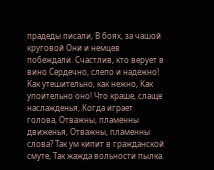прадеды писали, В боях, за чашой круговой Они и немцев побеждали. Счастлив, кто верует в вино Сердечно, слепо и надежно! Как утешительно, как нежно, Как упоительно оно! Что краше, слаще наслажденья, Когда играет голова, Отважны, пламенны движенья, Отважны, пламенны слова? Так ум кипит в гражданской смуте, Так жажда вольности пылка.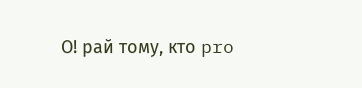О! paй тому, кто pro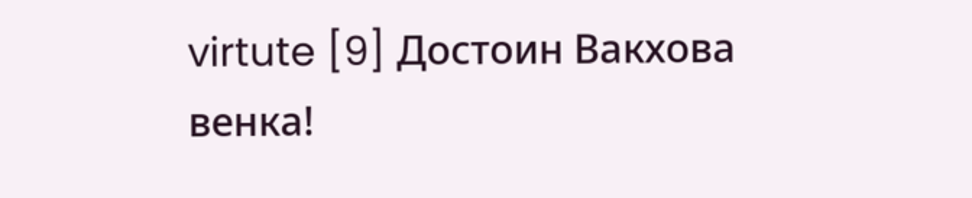virtute [9] Достоин Вакхова венка!